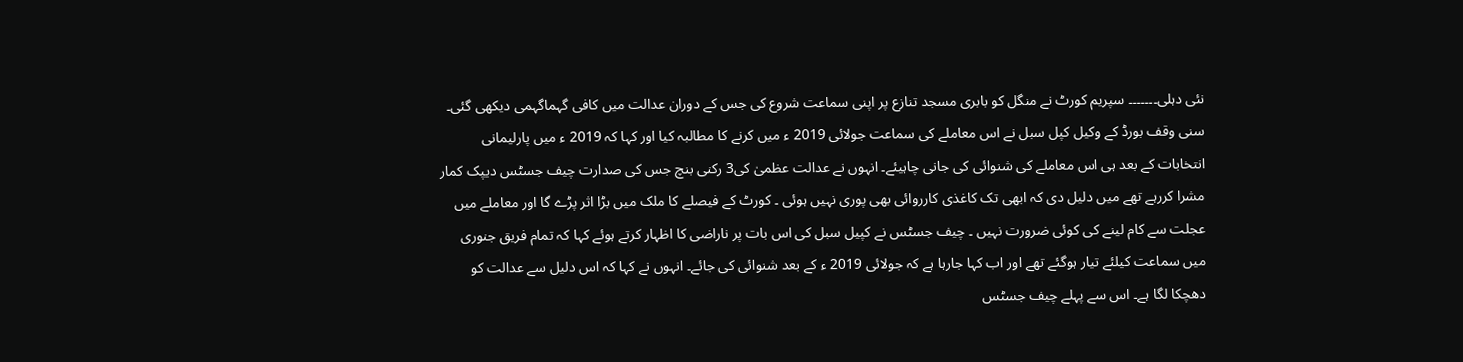نئی دہلی۔۔۔۔۔۔۔ سپریم کورٹ نے منگل کو بابری مسجد تنازع پر اپنی سماعت شروع کی جس کے دوران عدالت میں کافی گہماگہمی دیکھی گئی۔ سنی وقف بورڈ کے وکیل کپل سبل نے اس معاملے کی سماعت جولائی 2019 ء میں کرنے کا مطالبہ کیا اور کہا کہ 2019 ء میں پارلیمانی انتخابات کے بعد ہی اس معاملے کی شنوائی کی جانی چاہیئے۔ انہوں نے عدالت عظمیٰ کی3 رکنی بنچ جس کی صدارت چیف جسٹس دیپک کمار مشرا کررہے تھے میں دلیل دی کہ ابھی تک کاغذی کارروائی بھی پوری نہیں ہوئی ۔ کورٹ کے فیصلے کا ملک میں بڑا اثر پڑے گا اور معاملے میں عجلت سے کام لینے کی کوئی ضرورت نہیں ۔ چیف جسٹس نے کپیل سبل کی اس بات پر ناراضی کا اظہار کرتے ہوئے کہا کہ تمام فریق جنوری میں سماعت کیلئے تیار ہوگئے تھے اور اب کہا جارہا ہے کہ جولائی 2019 ء کے بعد شنوائی کی جائے۔ انہوں نے کہا کہ اس دلیل سے عدالت کو دھچکا لگا ہے۔ اس سے پہلے چیف جسٹس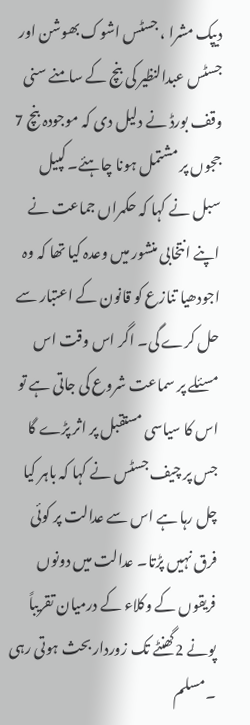دیپک مشرا ، جسٹس اشوک بھوشن اور جسٹس عبدالنظیر کی بنچ کے سامنے سنی وقف بورڈ نے دلیل دی کہ موجودہ بنچ 7 ججوں پر مشتمل ہونا چاہئے۔ کپیل سبل نے کہا کہ حکمراں جماعت نے اپنے انتخابی منشور میں وعدہ کیا تھا کہ وہ اجودھیا تنازع کو قانون کے اعتبار سے حل کرے گی۔ اگر اس وقت اس مسئلے پر سماعت شروع کی جاتی ہے تو اس کا سیاسی مستقبل پر اثر پڑے گا جس پر چیف جسٹس نے کہا کہ باہر کیا چل رہا ہے اس سے عدالت پر کوئی فرق نہیں پڑتا۔ عدالت میں دونوں فریقوں کے وکلاء کے درمیان تقریباً پونے 2گھنٹے تک زوردار بحث ہوتی رہی ۔مسلم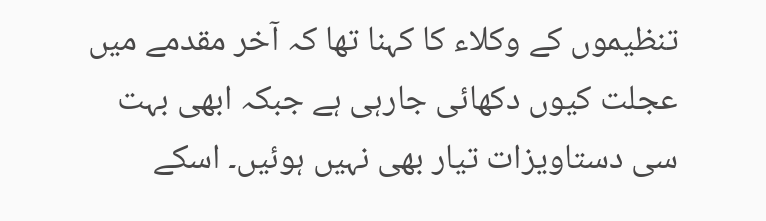تنظیموں کے وکلاء کا کہنا تھا کہ آخر مقدمے میں عجلت کیوں دکھائی جارہی ہے جبکہ ابھی بہت سی دستاویزات تیار بھی نہیں ہوئیں۔ اسکے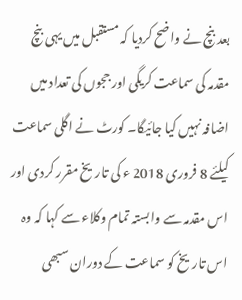بعد بنچ نے واضح کردیا کہ مستقبل میں یہی بنچ مقدمہ کی سماعت کریگی اور ججوں کی تعداد میں اضافہ نہیں کیا جائیگا۔ کورٹ نے اگلی سماعت کیلئے 8 فروری 2018 ء کی تاریخ مقرر کردی اور اس مقدمہ سے وابستہ تمام وکلاء سے کہا کہ وہ اس تاریخ کو سماعت کے دوران سبھی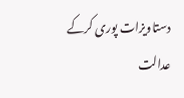دستاویزات پوری کرکے عدالت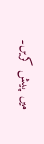میں پیش کریں۔